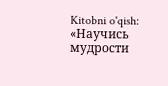Kitobni o'qish: «Научись мудрости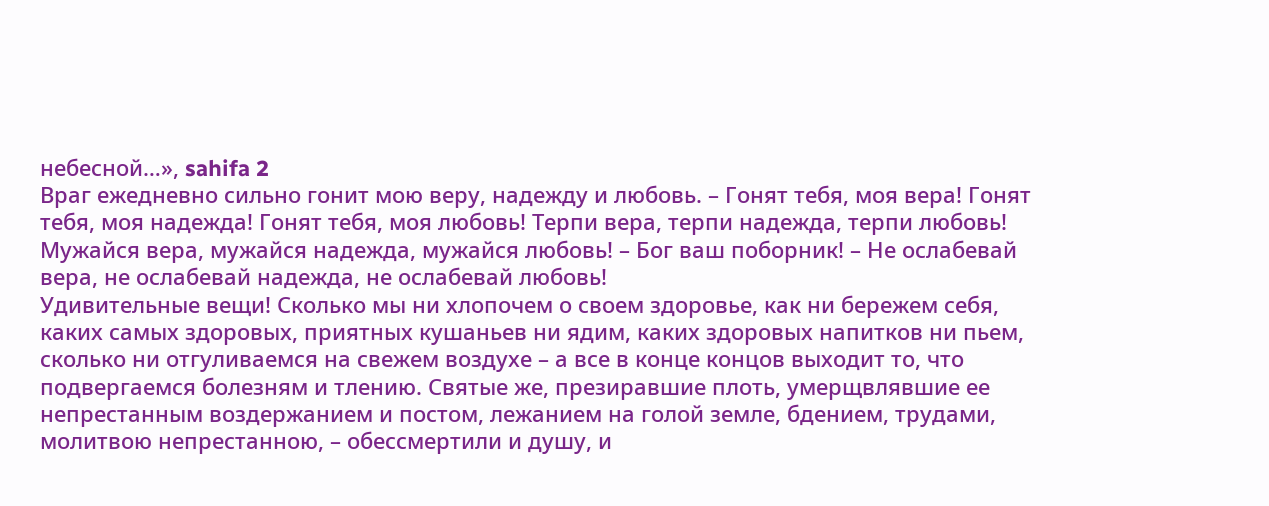небесной…», sahifa 2
Враг ежедневно сильно гонит мою веру, надежду и любовь. – Гонят тебя, моя вера! Гонят тебя, моя надежда! Гонят тебя, моя любовь! Терпи вера, терпи надежда, терпи любовь! Мужайся вера, мужайся надежда, мужайся любовь! – Бог ваш поборник! – Не ослабевай вера, не ослабевай надежда, не ослабевай любовь!
Удивительные вещи! Сколько мы ни хлопочем о своем здоровье, как ни бережем себя, каких самых здоровых, приятных кушаньев ни ядим, каких здоровых напитков ни пьем, сколько ни отгуливаемся на свежем воздухе – а все в конце концов выходит то, что подвергаемся болезням и тлению. Святые же, презиравшие плоть, умерщвлявшие ее непрестанным воздержанием и постом, лежанием на голой земле, бдением, трудами, молитвою непрестанною, – обессмертили и душу, и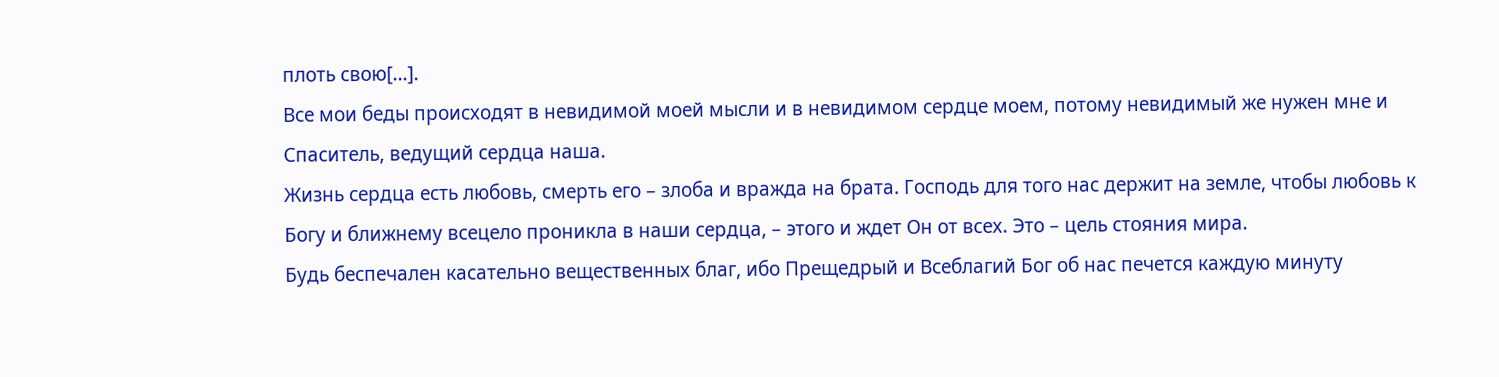плоть свою[…].
Все мои беды происходят в невидимой моей мысли и в невидимом сердце моем, потому невидимый же нужен мне и Спаситель, ведущий сердца наша.
Жизнь сердца есть любовь, смерть его – злоба и вражда на брата. Господь для того нас держит на земле, чтобы любовь к Богу и ближнему всецело проникла в наши сердца, – этого и ждет Он от всех. Это – цель стояния мира.
Будь беспечален касательно вещественных благ, ибо Прещедрый и Всеблагий Бог об нас печется каждую минуту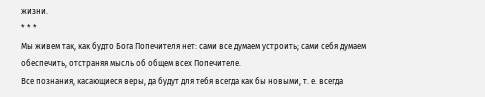жизни.
* * *
Мы живем так, как будто Бога Попечителя нет: сами все думаем устроить; сами себя думаем обеспечить, отстраняя мысль об общем всех Попечителе.
Все познания, касающиеся веры, да будут для тебя всегда как бы новыми, т. е. всегда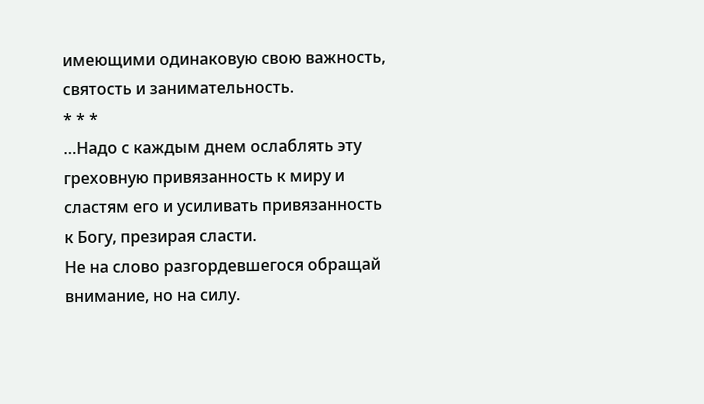имеющими одинаковую свою важность, святость и занимательность.
* * *
…Надо с каждым днем ослаблять эту греховную привязанность к миру и сластям его и усиливать привязанность к Богу, презирая сласти.
Не на слово разгордевшегося обращай внимание, но на силу.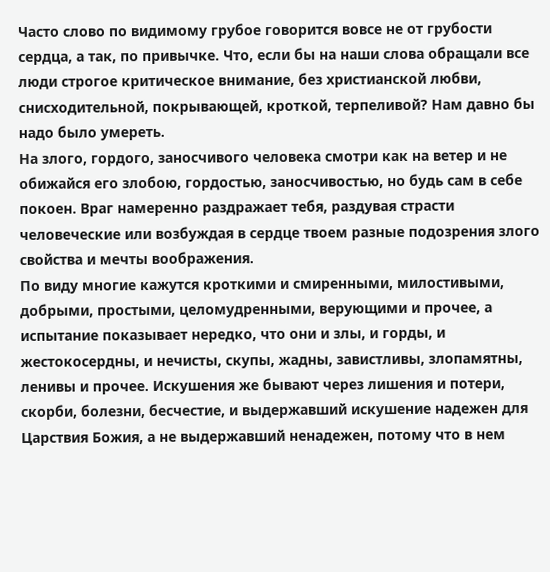Часто слово по видимому грубое говорится вовсе не от грубости сердца, а так, по привычке. Что, если бы на наши слова обращали все люди строгое критическое внимание, без христианской любви, снисходительной, покрывающей, кроткой, терпеливой? Нам давно бы надо было умереть.
На злого, гордого, заносчивого человека смотри как на ветер и не обижайся его злобою, гордостью, заносчивостью, но будь сам в себе покоен. Враг намеренно раздражает тебя, раздувая страсти человеческие или возбуждая в сердце твоем разные подозрения злого свойства и мечты воображения.
По виду многие кажутся кроткими и смиренными, милостивыми, добрыми, простыми, целомудренными, верующими и прочее, а испытание показывает нередко, что они и злы, и горды, и жестокосердны, и нечисты, скупы, жадны, завистливы, злопамятны, ленивы и прочее. Искушения же бывают через лишения и потери, скорби, болезни, бесчестие, и выдержавший искушение надежен для Царствия Божия, а не выдержавший ненадежен, потому что в нем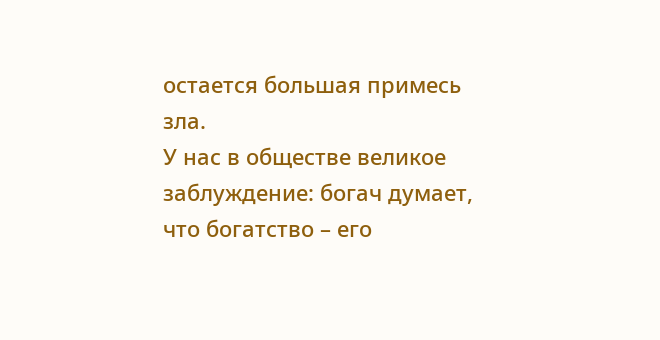остается большая примесь зла.
У нас в обществе великое заблуждение: богач думает, что богатство – его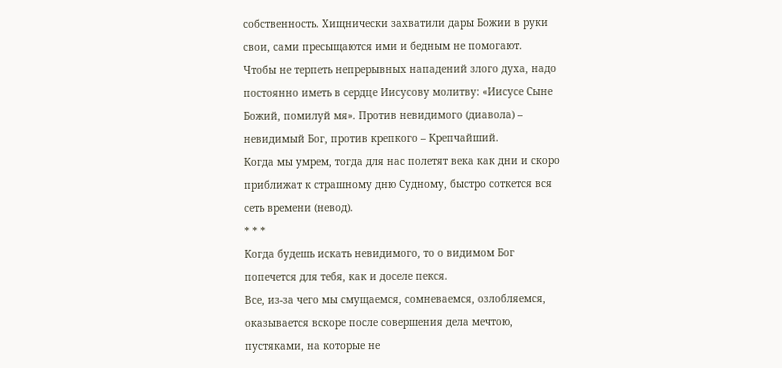собственность. Хищнически захватили дары Божии в руки свои, сами пресыщаются ими и бедным не помогают.
Чтобы не терпеть непрерывных нападений злого духа, надо постоянно иметь в сердце Иисусову молитву: «Иисусе Сыне Божий, помилуй мя». Против невидимого (диавола) – невидимый Бог, против крепкого – Крепчайший.
Когда мы умрем, тогда для нас полетят века как дни и скоро приближат к страшному дню Судному, быстро соткется вся сеть времени (невод).
* * *
Когда будешь искать невидимого, то о видимом Бог попечется для тебя, как и доселе пекся.
Все, из-за чего мы смущаемся, сомневаемся, озлобляемся, оказывается вскоре после совершения дела мечтою, пустяками, на которые не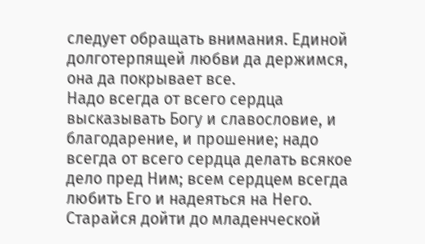следует обращать внимания. Единой долготерпящей любви да держимся, она да покрывает все.
Надо всегда от всего сердца высказывать Богу и славословие, и благодарение, и прошение; надо всегда от всего сердца делать всякое дело пред Ним; всем сердцем всегда любить Его и надеяться на Него.
Старайся дойти до младенческой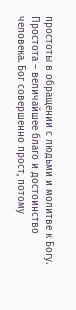простоты в обращении с людьми и молитве к Богу. Простота – величайшее благо и достоинство человека. Бог совершенно прост, потому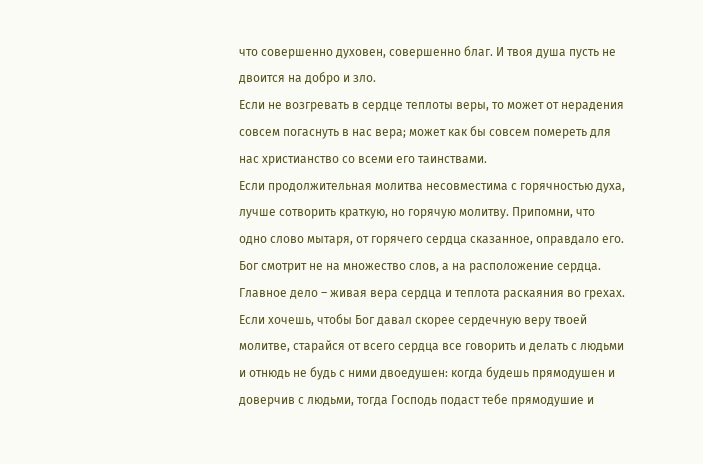что совершенно духовен, совершенно благ. И твоя душа пусть не двоится на добро и зло.
Если не возгревать в сердце теплоты веры, то может от нерадения совсем погаснуть в нас вера; может как бы совсем помереть для нас христианство со всеми его таинствами.
Если продолжительная молитва несовместима с горячностью духа, лучше сотворить краткую, но горячую молитву. Припомни, что одно слово мытаря, от горячего сердца сказанное, оправдало его. Бог смотрит не на множество слов, а на расположение сердца. Главное дело – живая вера сердца и теплота раскаяния во грехах.
Если хочешь, чтобы Бог давал скорее сердечную веру твоей молитве, старайся от всего сердца все говорить и делать с людьми и отнюдь не будь с ними двоедушен: когда будешь прямодушен и доверчив с людьми, тогда Господь подаст тебе прямодушие и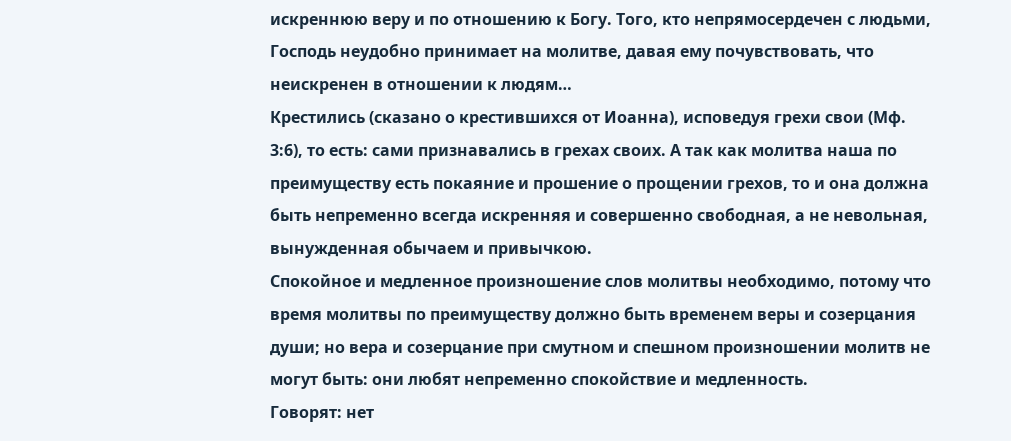искреннюю веру и по отношению к Богу. Того, кто непрямосердечен с людьми, Господь неудобно принимает на молитве, давая ему почувствовать, что неискренен в отношении к людям…
Крестились (сказано о крестившихся от Иоанна), исповедуя грехи свои (Мф. 3:6), то есть: сами признавались в грехах своих. А так как молитва наша по преимуществу есть покаяние и прошение о прощении грехов, то и она должна быть непременно всегда искренняя и совершенно свободная, а не невольная, вынужденная обычаем и привычкою.
Спокойное и медленное произношение слов молитвы необходимо, потому что время молитвы по преимуществу должно быть временем веры и созерцания души; но вера и созерцание при смутном и спешном произношении молитв не могут быть: они любят непременно спокойствие и медленность.
Говорят: нет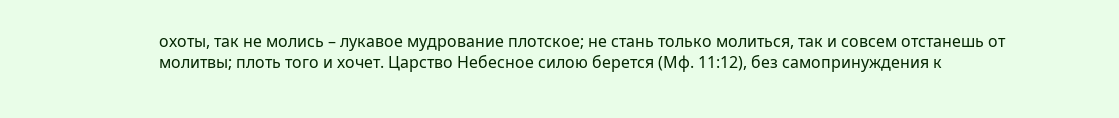охоты, так не молись – лукавое мудрование плотское; не стань только молиться, так и совсем отстанешь от молитвы; плоть того и хочет. Царство Небесное силою берется (Мф. 11:12), без самопринуждения к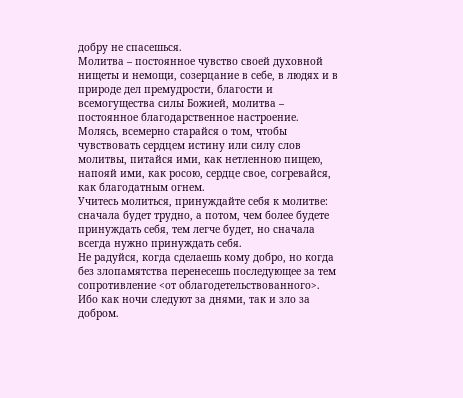добру не спасешься.
Молитва – постоянное чувство своей духовной нищеты и немощи, созерцание в себе, в людях и в природе дел премудрости, благости и всемогущества силы Божией, молитва – постоянное благодарственное настроение.
Молясь, всемерно старайся о том, чтобы чувствовать сердцем истину или силу слов молитвы, питайся ими, как нетленною пищею, напояй ими, как росою, сердце свое, согревайся, как благодатным огнем.
Учитесь молиться, принуждайте себя к молитве: сначала будет трудно, а потом, чем более будете принуждать себя, тем легче будет, но сначала всегда нужно принуждать себя.
Не радуйся, когда сделаешь кому добро, но когда без злопамятства перенесешь последующее за тем сопротивление <от облагодетельствованного>. Ибо как ночи следуют за днями, так и зло за добром.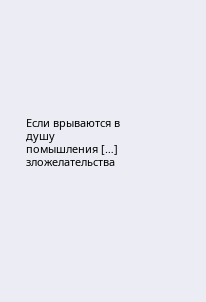Если врываются в душу помышления […] зложелательства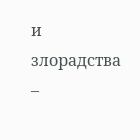и злорадства –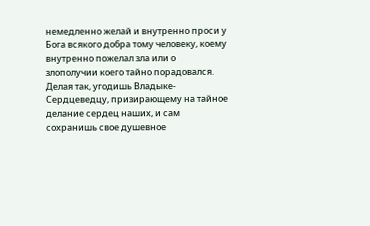немедленно желай и внутренно проси у Бога всякого добра тому человеку, коему внутренно пожелал зла или о злополучии коего тайно порадовался. Делая так, угодишь Владыке-Сердцеведцу, призирающему на тайное делание сердец наших, и сам сохранишь свое душевное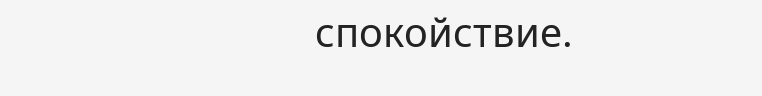спокойствие.